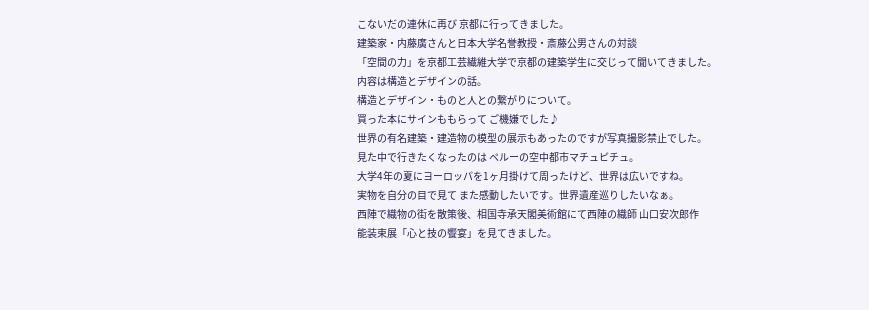こないだの連休に再び 京都に行ってきました。
建築家・内藤廣さんと日本大学名誉教授・斎藤公男さんの対談
「空間の力」を京都工芸繊維大学で京都の建築学生に交じって聞いてきました。
内容は構造とデザインの話。
構造とデザイン・ものと人との繋がりについて。
買った本にサインももらって ご機嫌でした♪
世界の有名建築・建造物の模型の展示もあったのですが写真撮影禁止でした。
見た中で行きたくなったのは ペルーの空中都市マチュピチュ。
大学4年の夏にヨーロッパを1ヶ月掛けて周ったけど、世界は広いですね。
実物を自分の目で見て また感動したいです。世界遺産巡りしたいなぁ。
西陣で織物の街を散策後、相国寺承天閣美術館にて西陣の織師 山口安次郎作
能装束展「心と技の饗宴」を見てきました。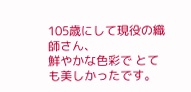105歳にして現役の織師さん、
鮮やかな色彩で とても美しかったです。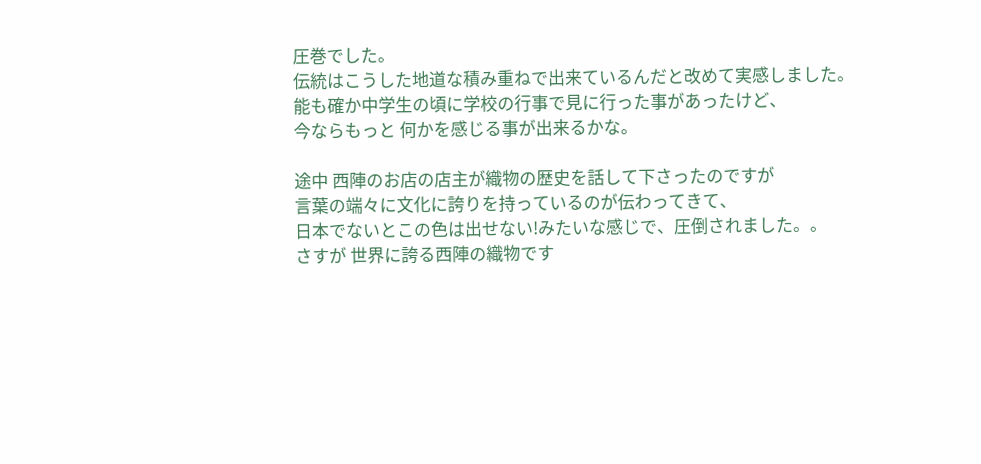圧巻でした。
伝統はこうした地道な積み重ねで出来ているんだと改めて実感しました。
能も確か中学生の頃に学校の行事で見に行った事があったけど、
今ならもっと 何かを感じる事が出来るかな。

途中 西陣のお店の店主が織物の歴史を話して下さったのですが
言葉の端々に文化に誇りを持っているのが伝わってきて、
日本でないとこの色は出せない!みたいな感じで、圧倒されました。。
さすが 世界に誇る西陣の織物です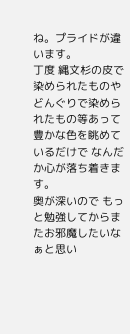ね。プライドが違います。
丁度 縄文杉の皮で染められたものやどんぐりで染められたもの等あって
豊かな色を眺めているだけで なんだか心が落ち着きます。
奥が深いので もっと勉強してからまたお邪魔したいなぁと思い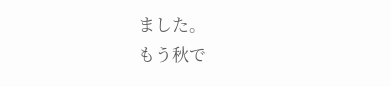ました。
もう秋で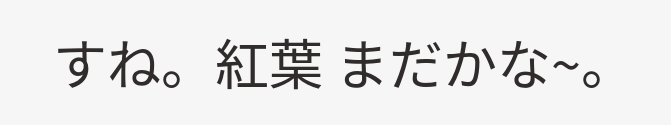すね。紅葉 まだかな~。